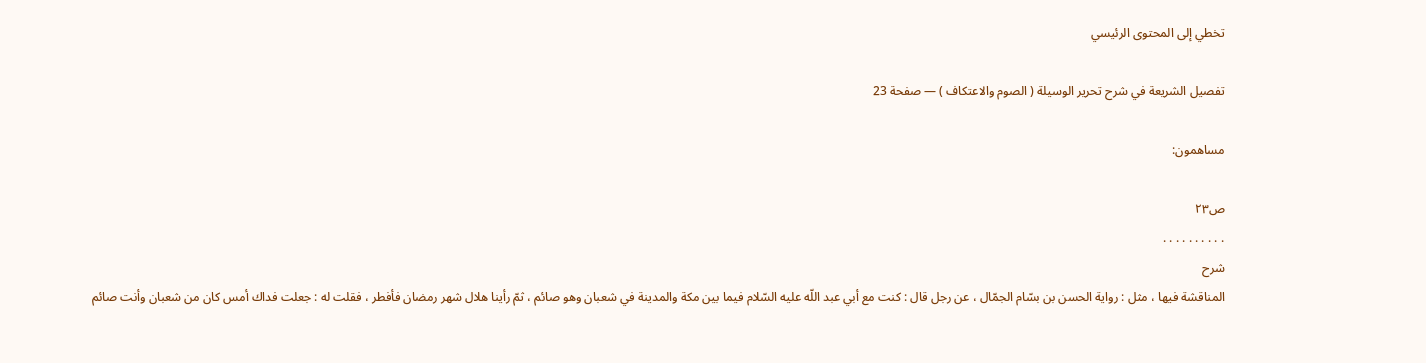تخطي إلى المحتوى الرئيسي

تفصيل الشريعة في شرح تحرير الوسيلة ( الصوم والاعتكاف ) — صفحة 23

مساهمون:

ص٢٣
. . . . . . . . . .
شرح
المناقشة فيها ، مثل : رواية الحسن بن بسّام الجمّال ، عن رجل قال : كنت مع أبي عبد اللّه عليه السّلام فيما بين مكة والمدينة في شعبان وهو صائم ، ثمّ رأينا هلال شهر رمضان فأفطر ، فقلت له : جعلت فداك أمس كان من شعبان وأنت صائم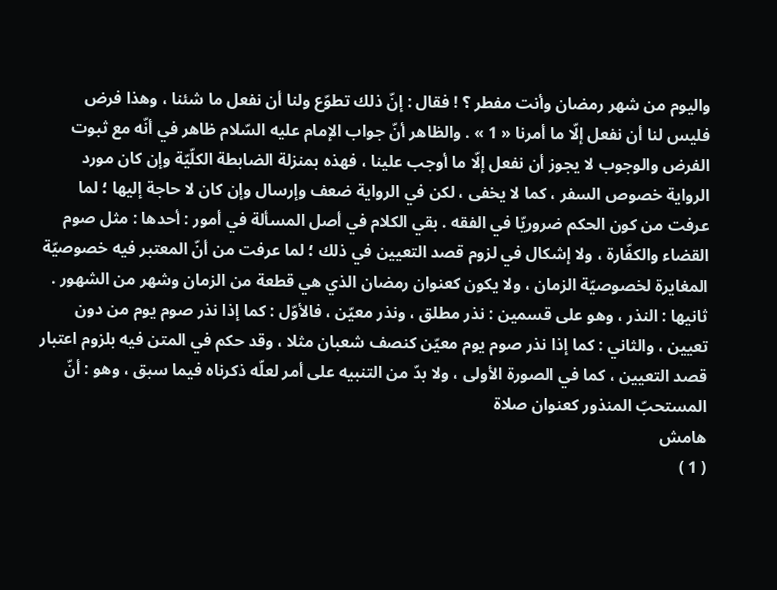واليوم من شهر رمضان وأنت مفطر ؟ ! فقال : إنّ ذلك تطوّع ولنا أن نفعل ما شئنا ، وهذا فرض فليس لنا أن نفعل إلّا ما أمرنا « 1 » . والظاهر أنّ جواب الإمام عليه السّلام ظاهر في أنّه مع ثبوت الفرض والوجوب لا يجوز أن نفعل إلّا ما أوجب علينا ، فهذه بمنزلة الضابطة الكلّيّة وإن كان مورد الرواية خصوص السفر ، كما لا يخفى ، لكن في الرواية ضعف وإرسال وإن كان لا حاجة إليها ؛ لما عرفت من كون الحكم ضروريّا في الفقه . بقي الكلام في أصل المسألة في أمور : أحدها : مثل صوم القضاء والكفّارة ، ولا إشكال في لزوم قصد التعيين في ذلك ؛ لما عرفت من أنّ المعتبر فيه خصوصيّة المغايرة لخصوصيّة الزمان ، ولا يكون كعنوان رمضان الذي هي قطعة من الزمان وشهر من الشهور . ثانيها : النذر ، وهو على قسمين : نذر مطلق ، ونذر معيّن ، فالأوّل : كما إذا نذر صوم يوم من دون تعيين ، والثاني : كما إذا نذر صوم يوم معيّن كنصف شعبان مثلا ، وقد حكم في المتن فيه بلزوم اعتبار قصد التعيين ، كما في الصورة الأولى ، ولا بدّ من التنبيه على أمر لعلّه ذكرناه فيما سبق ، وهو : أنّ المستحبّ المنذور كعنوان صلاة
هامش
( 1 )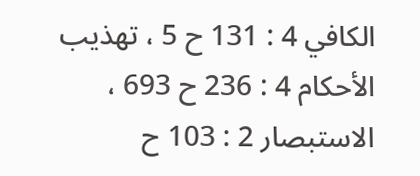الكافي 4 : 131 ح 5 ، تهذيب الأحكام 4 : 236 ح 693 ، الاستبصار 2 : 103 ح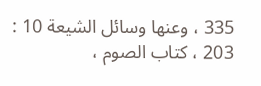335 ، وعنها وسائل الشيعة 10 : 203 ، كتاب الصوم ،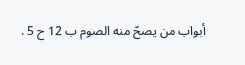أبواب من يصحّ منه الصوم ب 12 ح 5 .